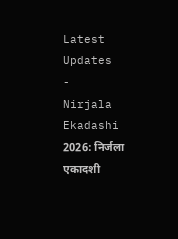Latest Updates
-
Nirjala Ekadashi 2026: निर्जला एकादशी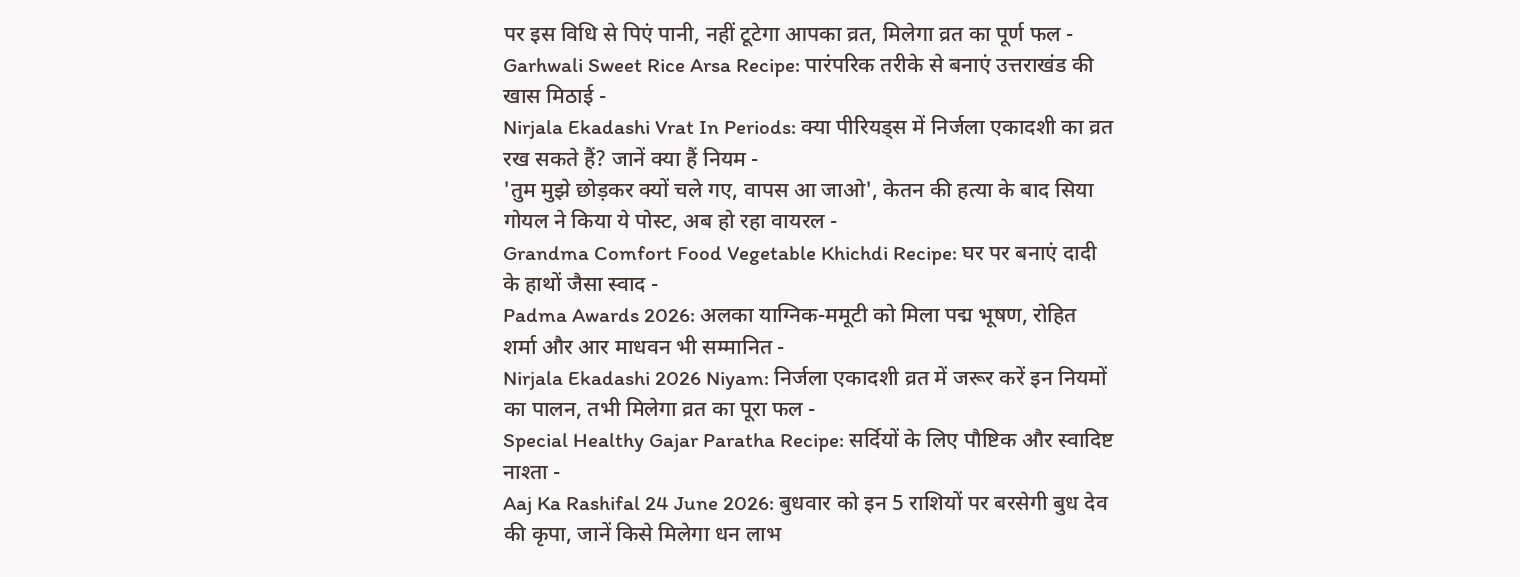पर इस विधि से पिएं पानी, नहीं टूटेगा आपका व्रत, मिलेगा व्रत का पूर्ण फल -
Garhwali Sweet Rice Arsa Recipe: पारंपरिक तरीके से बनाएं उत्तराखंड की खास मिठाई -
Nirjala Ekadashi Vrat In Periods: क्या पीरियड्स में निर्जला एकादशी का व्रत रख सकते हैं? जानें क्या हैं नियम -
'तुम मुझे छोड़कर क्यों चले गए, वापस आ जाओ', केतन की हत्या के बाद सिया गोयल ने किया ये पोस्ट, अब हो रहा वायरल -
Grandma Comfort Food Vegetable Khichdi Recipe: घर पर बनाएं दादी के हाथों जैसा स्वाद -
Padma Awards 2026: अलका याग्निक-ममूटी को मिला पद्म भूषण, रोहित शर्मा और आर माधवन भी सम्मानित -
Nirjala Ekadashi 2026 Niyam: निर्जला एकादशी व्रत में जरूर करें इन नियमों का पालन, तभी मिलेगा व्रत का पूरा फल -
Special Healthy Gajar Paratha Recipe: सर्दियों के लिए पौष्टिक और स्वादिष्ट नाश्ता -
Aaj Ka Rashifal 24 June 2026: बुधवार को इन 5 राशियों पर बरसेगी बुध देव की कृपा, जानें किसे मिलेगा धन लाभ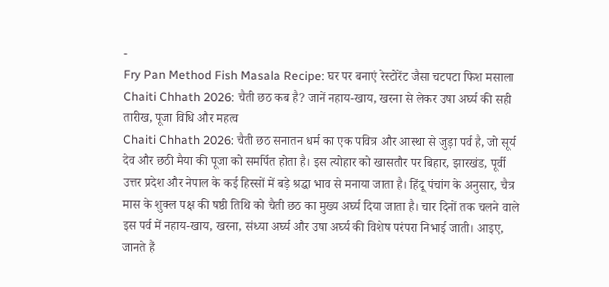-
Fry Pan Method Fish Masala Recipe: घर पर बनाएं रेस्टोरेंट जैसा चटपटा फिश मसाला
Chaiti Chhath 2026: चैती छठ कब है? जानें नहाय-खाय, खरना से लेकर उषा अर्घ्य की सही तारीख, पूजा विधि और महत्व
Chaiti Chhath 2026: चैती छठ सनातन धर्म का एक पवित्र और आस्था से जुड़ा पर्व है, जो सूर्य देव और छठी मैया की पूजा को समर्पित होता है। इस त्योहार को खासतौर पर बिहार, झारखंड, पूर्वी उत्तर प्रदेश और नेपाल के कई हिस्सों में बड़े श्रद्धा भाव से मनाया जाता है। हिंदू पंचांग के अनुसार, चैत्र मास के शुक्ल पक्ष की षष्ठी तिथि को चैती छठ का मुख्य अर्घ्य दिया जाता है। चार दिनों तक चलने वाले इस पर्व में नहाय-खाय, खरना, संध्या अर्घ्य और उषा अर्घ्य की विशेष परंपरा निभाई जाती। आइए, जानते हैं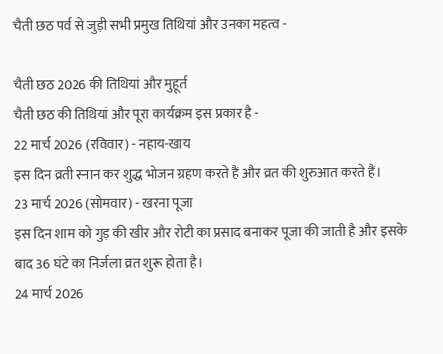चैती छठ पर्व से जुड़ी सभी प्रमुख तिथियां और उनका महत्व -

चैती छठ 2026 की तिथियां और मुहूर्त
चैती छठ की तिथियां और पूरा कार्यक्रम इस प्रकार है -
22 मार्च 2026 (रविवार) - नहाय-खाय
इस दिन व्रती स्नान कर शुद्ध भोजन ग्रहण करते हैं और व्रत की शुरुआत करते हैं।
23 मार्च 2026 (सोमवार) - खरना पूजा
इस दिन शाम को गुड़ की खीर और रोटी का प्रसाद बनाकर पूजा की जाती है और इसके बाद 36 घंटे का निर्जला व्रत शुरू होता है।
24 मार्च 2026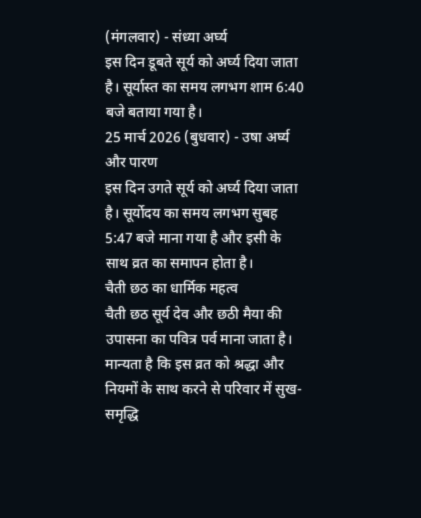(मंगलवार) - संध्या अर्घ्य
इस दिन डूबते सूर्य को अर्घ्य दिया जाता है। सूर्यास्त का समय लगभग शाम 6:40 बजे बताया गया है।
25 मार्च 2026 (बुधवार) - उषा अर्घ्य और पारण
इस दिन उगते सूर्य को अर्घ्य दिया जाता है। सूर्योदय का समय लगभग सुबह 5:47 बजे माना गया है और इसी के साथ व्रत का समापन होता है।
चैती छठ का धार्मिक महत्व
चैती छठ सूर्य देव और छठी मैया की उपासना का पवित्र पर्व माना जाता है। मान्यता है कि इस व्रत को श्रद्धा और नियमों के साथ करने से परिवार में सुख-समृद्धि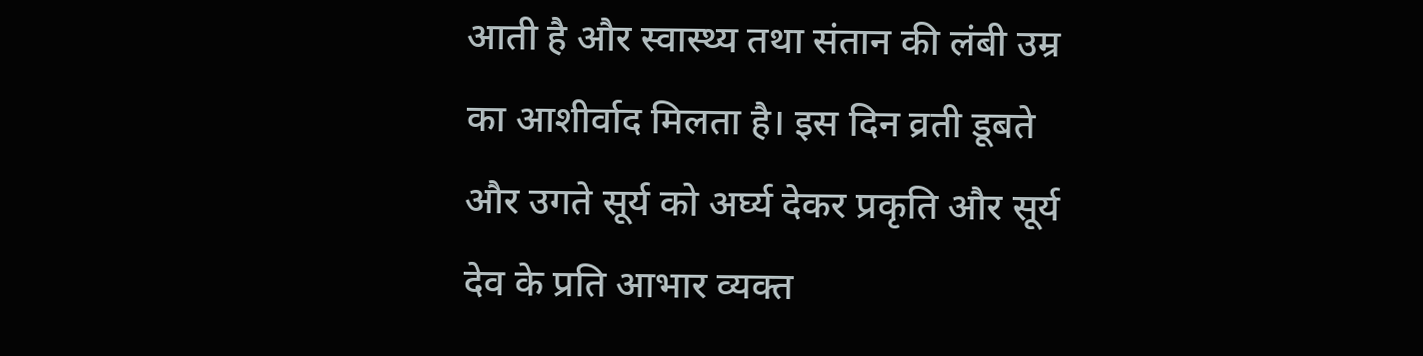आती है और स्वास्थ्य तथा संतान की लंबी उम्र का आशीर्वाद मिलता है। इस दिन व्रती डूबते और उगते सूर्य को अर्घ्य देकर प्रकृति और सूर्य देव के प्रति आभार व्यक्त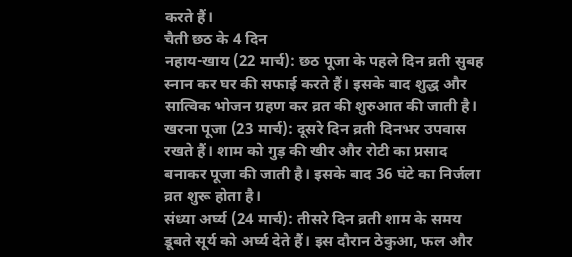करते हैं।
चैती छठ के 4 दिन
नहाय-खाय (22 मार्च): छठ पूजा के पहले दिन व्रती सुबह स्नान कर घर की सफाई करते हैं। इसके बाद शुद्ध और सात्विक भोजन ग्रहण कर व्रत की शुरुआत की जाती है।
खरना पूजा (23 मार्च): दूसरे दिन व्रती दिनभर उपवास रखते हैं। शाम को गुड़ की खीर और रोटी का प्रसाद बनाकर पूजा की जाती है। इसके बाद 36 घंटे का निर्जला व्रत शुरू होता है।
संध्या अर्घ्य (24 मार्च): तीसरे दिन व्रती शाम के समय डूबते सूर्य को अर्घ्य देते हैं। इस दौरान ठेकुआ, फल और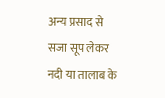अन्य प्रसाद से सजा सूप लेकर नदी या तालाब के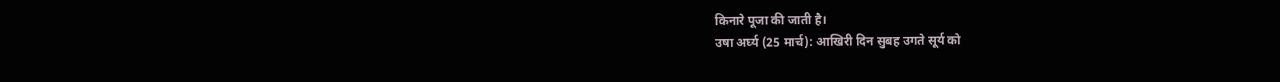किनारे पूजा की जाती है।
उषा अर्घ्य (25 मार्च): आखिरी दिन सुबह उगते सूर्य को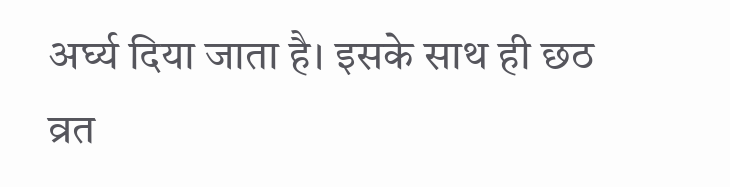अर्घ्य दिया जाता है। इसके साथ ही छठ व्रत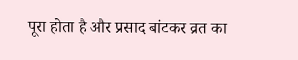पूरा होता है और प्रसाद बांटकर व्रत का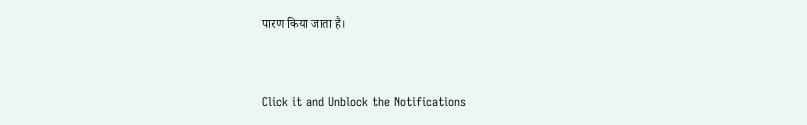पारण किया जाता है।



Click it and Unblock the Notifications